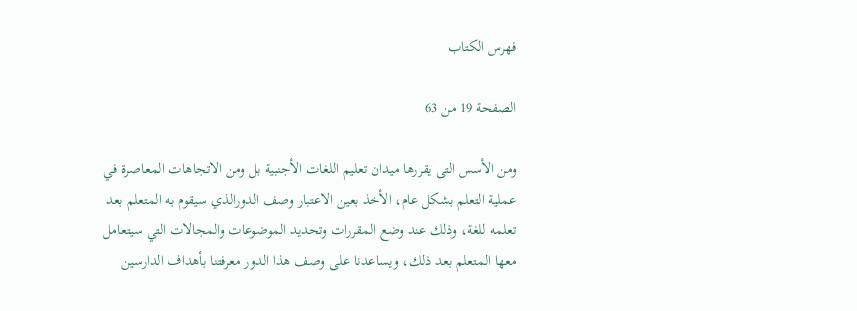فهرس الكتاب

الصفحة 19 من 63

ومن الأسس التى يقررها ميدان تعليم اللغات الأجنبية بل ومن الاتجاهات المعاصرة في عملية التعلم بشكل عام، الأخذ بعين الاعتبار وصف الدورالذي سيقوم به المتعلم بعد تعلمه للغة، وذلك عند وضع المقررات وتحديد الموضوعات والمجالات التي سيتعامل معها المتعلم بعد ذلك، ويساعدنا على وصف هذا الدور معرفتنا بأهداف الدارسين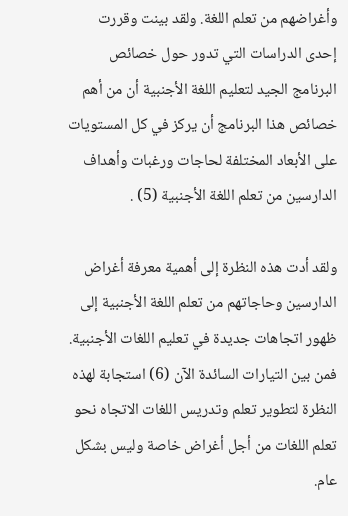وأغراضهم من تعلم اللغة. ولقد بينت وقررت إحدى الدراسات التي تدور حول خصائص البرنامج الجيد لتعليم اللغة الأجنبية أن من أهم خصائص هذا البرنامج أن يركز في كل المستويات على الأبعاد المختلفة لحاجات ورغبات وأهداف الدارسين من تعلم اللغة الأجنبية (5) .

ولقد أدت هذه النظرة إلى أهمية معرفة أغراض الدارسين وحاجاتهم من تعلم اللغة الأجنبية إلى ظهور اتجاهات جديدة في تعليم اللغات الأجنبية. فمن بين التيارات السائدة الآن (6) استجابة لهذه النظرة لتطوير تعلم وتدريس اللغات الاتجاه نحو تعلم اللغات من أجل أغراض خاصة وليس بشكل عام.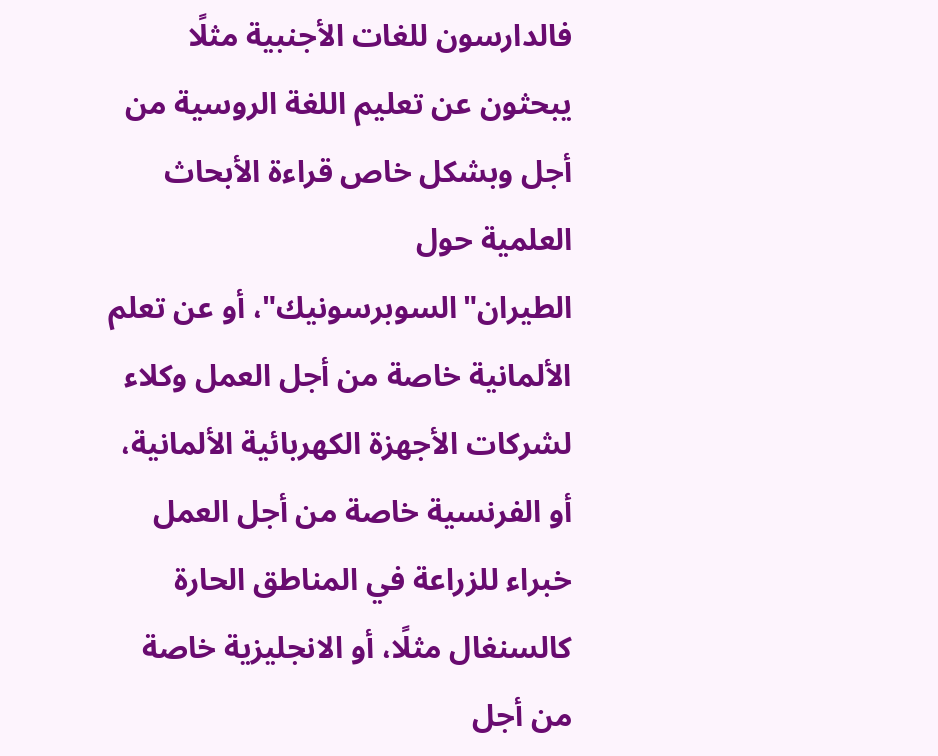فالدارسون للغات الأجنبية مثلًا يبحثون عن تعليم اللغة الروسية من أجل وبشكل خاص قراءة الأبحاث العلمية حول الطيران"السوبرسونيك"، أو عن تعلم الألمانية خاصة من أجل العمل وكلاء لشركات الأجهزة الكهربائية الألمانية، أو الفرنسية خاصة من أجل العمل خبراء للزراعة في المناطق الحارة كالسنغال مثلًا، أو الانجليزية خاصة من أجل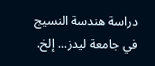دراسة هندسة النسيج في جامعة ليدز... إلخ.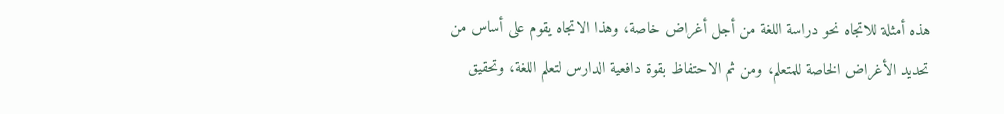هذه أمثلة للاتجاه نحو دراسة اللغة من أجل أغراض خاصة، وهذا الاتجاه يقوم على أساس من تحديد الأغراض الخاصة للمتعلم، ومن ثم الاحتفاظ بقوة دافعية الدارس لتعلم اللغة، وتحقيق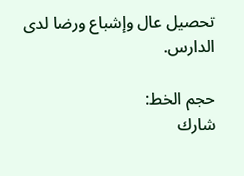تحصيل عال وإشباع ورضا لدى الدارس.

حجم الخط:
شارك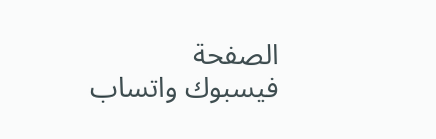الصفحة
فيسبوك واتساب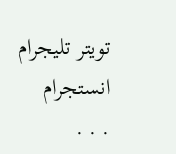تويتر تليجرام انستجرام
. . .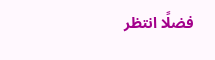فضلًا انتظر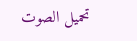تحميل الصوت